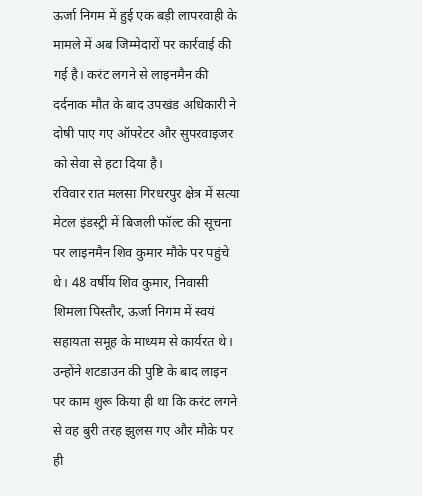ऊर्जा निगम में हुई एक बड़ी लापरवाही के मामले में अब जिम्मेदारों पर कार्रवाई की गई है। करंट लगने से लाइनमैन की दर्दनाक मौत के बाद उपखंड अधिकारी ने दोषी पाए गए ऑपरेटर और सुपरवाइजर को सेवा से हटा दिया है।
रविवार रात मलसा गिरधरपुर क्षेत्र में सत्या मेटल इंडस्ट्री में बिजली फॉल्ट की सूचना पर लाइनमैन शिव कुमार मौके पर पहुंचे थे। 48 वर्षीय शिव कुमार, निवासी शिमला पिस्तौर, ऊर्जा निगम में स्वयं सहायता समूह के माध्यम से कार्यरत थे। उन्होंने शटडाउन की पुष्टि के बाद लाइन पर काम शुरू किया ही था कि करंट लगने से वह बुरी तरह झुलस गए और मौके पर ही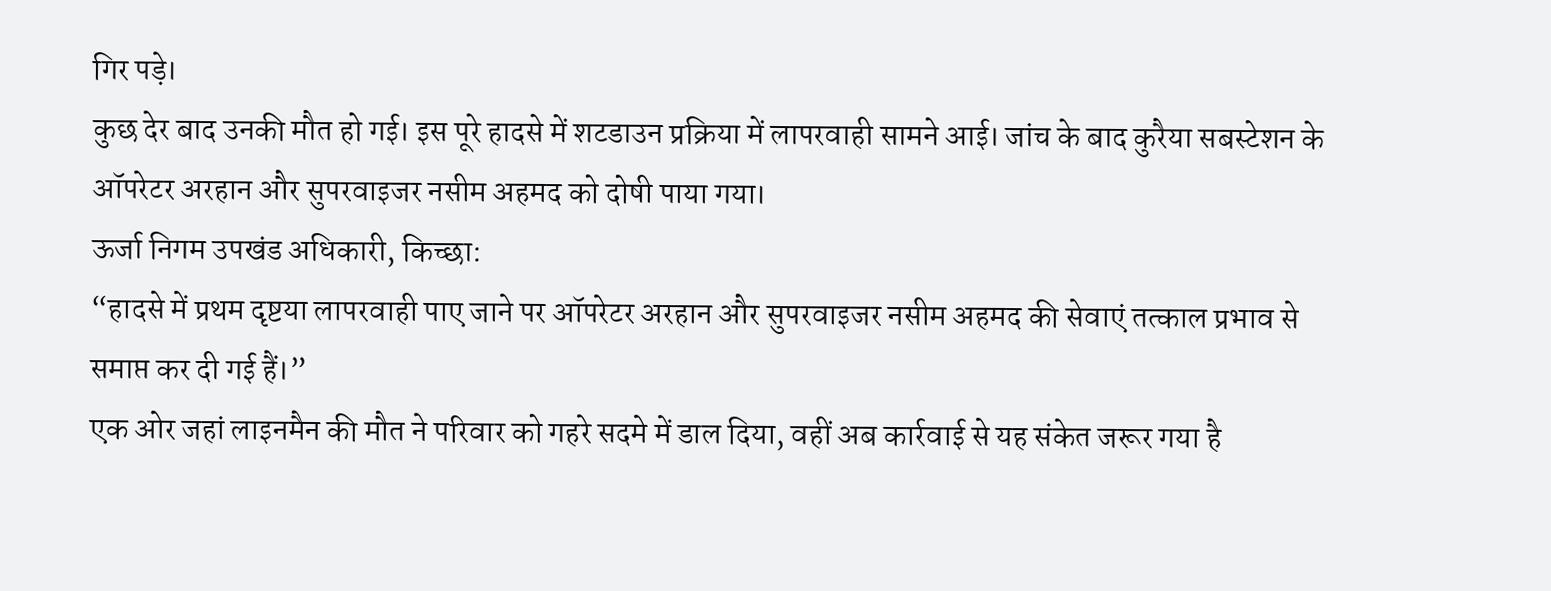गिर पड़े।
कुछ देर बाद उनकी मौत हो गई। इस पूरे हादसे में शटडाउन प्रक्रिया में लापरवाही सामने आई। जांच के बाद कुरैया सबस्टेशन के ऑपरेटर अरहान और सुपरवाइजर नसीम अहमद को दोषी पाया गया।
ऊर्जा निगम उपखंड अधिकारी, किच्छा:
“हादसे में प्रथम दृष्टया लापरवाही पाए जाने पर ऑपरेटर अरहान और सुपरवाइजर नसीम अहमद की सेवाएं तत्काल प्रभाव से समाप्त कर दी गई हैं।”
एक ओर जहां लाइनमैन की मौत ने परिवार को गहरे सदमे में डाल दिया, वहीं अब कार्रवाई से यह संकेत जरूर गया है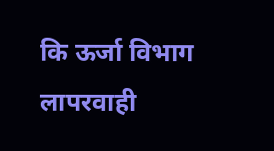कि ऊर्जा विभाग लापरवाही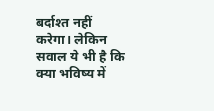बर्दाश्त नहीं करेगा। लेकिन सवाल ये भी है कि क्या भविष्य में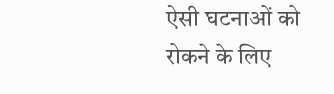ऐसी घटनाओं को रोकने के लिए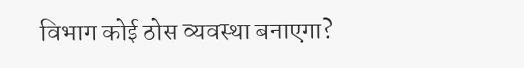विभाग कोई ठोस व्यवस्था बनाएगा?